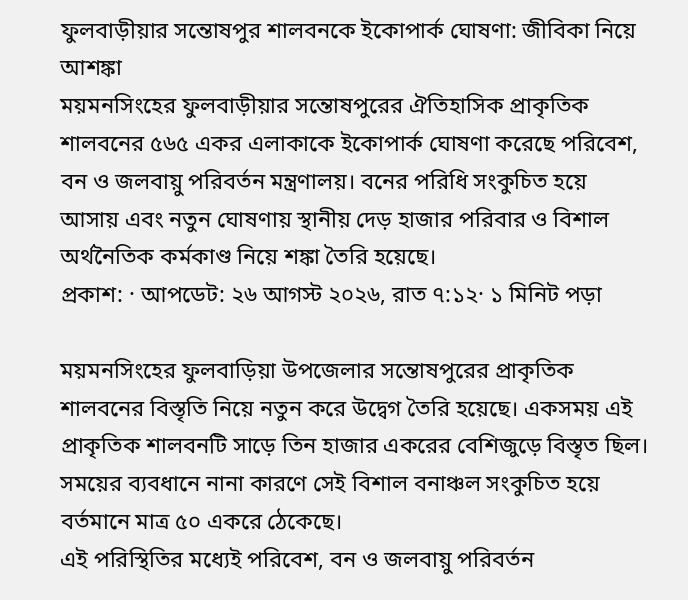ফুলবাড়ীয়ার সন্তোষপুর শালবনকে ইকোপার্ক ঘোষণা: জীবিকা নিয়ে আশঙ্কা
ময়মনসিংহের ফুলবাড়ীয়ার সন্তোষপুরের ঐতিহাসিক প্রাকৃতিক শালবনের ৫৬৫ একর এলাকাকে ইকোপার্ক ঘোষণা করেছে পরিবেশ, বন ও জলবায়ু পরিবর্তন মন্ত্রণালয়। বনের পরিধি সংকুচিত হয়ে আসায় এবং নতুন ঘোষণায় স্থানীয় দেড় হাজার পরিবার ও বিশাল অর্থনৈতিক কর্মকাণ্ড নিয়ে শঙ্কা তৈরি হয়েছে।
প্রকাশ: · আপডেট: ২৬ আগস্ট ২০২৬, রাত ৭:১২· ১ মিনিট পড়া

ময়মনসিংহের ফুলবাড়িয়া উপজেলার সন্তোষপুরের প্রাকৃতিক শালবনের বিস্তৃতি নিয়ে নতুন করে উদ্বেগ তৈরি হয়েছে। একসময় এই প্রাকৃতিক শালবনটি সাড়ে তিন হাজার একরের বেশিজুড়ে বিস্তৃত ছিল। সময়ের ব্যবধানে নানা কারণে সেই বিশাল বনাঞ্চল সংকুচিত হয়ে বর্তমানে মাত্র ৫০ একরে ঠেকেছে।
এই পরিস্থিতির মধ্যেই পরিবেশ, বন ও জলবায়ু পরিবর্তন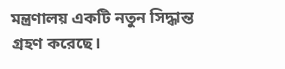মন্ত্রণালয় একটি নতুন সিদ্ধান্ত গ্রহণ করেছে।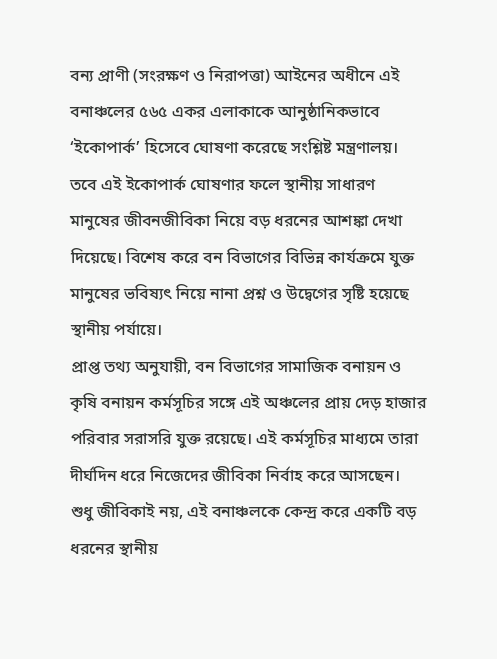বন্য প্রাণী (সংরক্ষণ ও নিরাপত্তা) আইনের অধীনে এই বনাঞ্চলের ৫৬৫ একর এলাকাকে আনুষ্ঠানিকভাবে ‘ইকোপার্ক’ হিসেবে ঘোষণা করেছে সংশ্লিষ্ট মন্ত্রণালয়।
তবে এই ইকোপার্ক ঘোষণার ফলে স্থানীয় সাধারণ মানুষের জীবনজীবিকা নিয়ে বড় ধরনের আশঙ্কা দেখা দিয়েছে। বিশেষ করে বন বিভাগের বিভিন্ন কার্যক্রমে যুক্ত মানুষের ভবিষ্যৎ নিয়ে নানা প্রশ্ন ও উদ্বেগের সৃষ্টি হয়েছে স্থানীয় পর্যায়ে।
প্রাপ্ত তথ্য অনুযায়ী, বন বিভাগের সামাজিক বনায়ন ও কৃষি বনায়ন কর্মসূচির সঙ্গে এই অঞ্চলের প্রায় দেড় হাজার পরিবার সরাসরি যুক্ত রয়েছে। এই কর্মসূচির মাধ্যমে তারা দীর্ঘদিন ধরে নিজেদের জীবিকা নির্বাহ করে আসছেন।
শুধু জীবিকাই নয়, এই বনাঞ্চলকে কেন্দ্র করে একটি বড় ধরনের স্থানীয়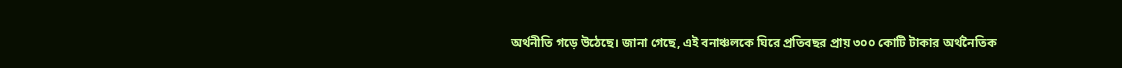অর্থনীতি গড়ে উঠেছে। জানা গেছে, এই বনাঞ্চলকে ঘিরে প্রতিবছর প্রায় ৩০০ কোটি টাকার অর্থনৈতিক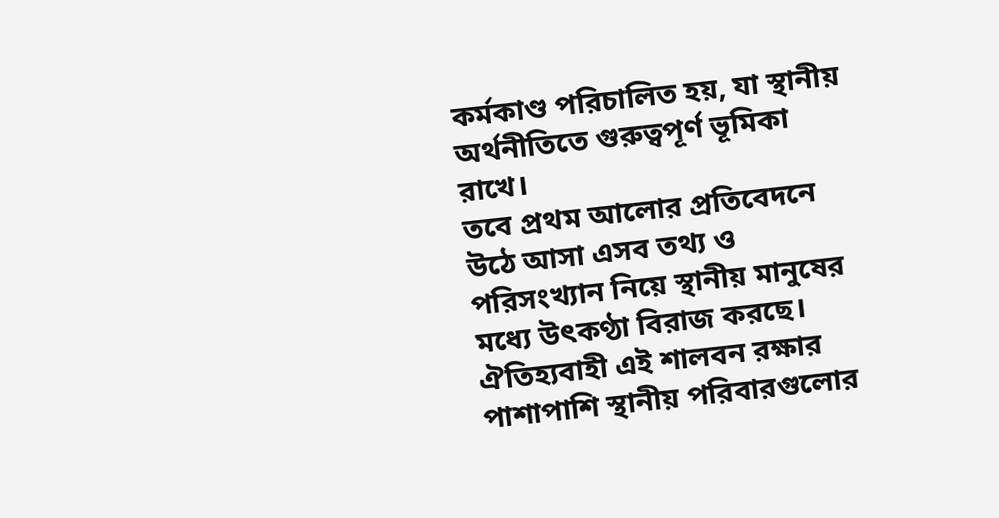কর্মকাণ্ড পরিচালিত হয়, যা স্থানীয় অর্থনীতিতে গুরুত্বপূর্ণ ভূমিকা রাখে।
তবে প্রথম আলোর প্রতিবেদনে উঠে আসা এসব তথ্য ও পরিসংখ্যান নিয়ে স্থানীয় মানুষের মধ্যে উৎকণ্ঠা বিরাজ করছে। ঐতিহ্যবাহী এই শালবন রক্ষার পাশাপাশি স্থানীয় পরিবারগুলোর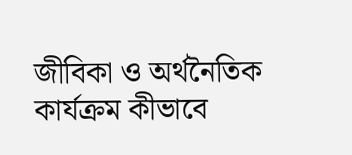জীবিকা ও অর্থনৈতিক কার্যক্রম কীভাবে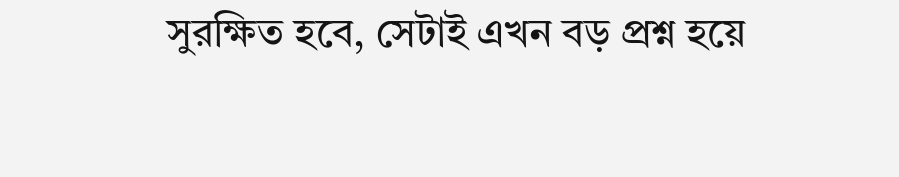সুরক্ষিত হবে, সেটাই এখন বড় প্রশ্ন হয়ে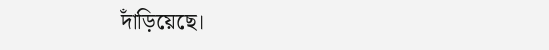দাঁড়িয়েছে।